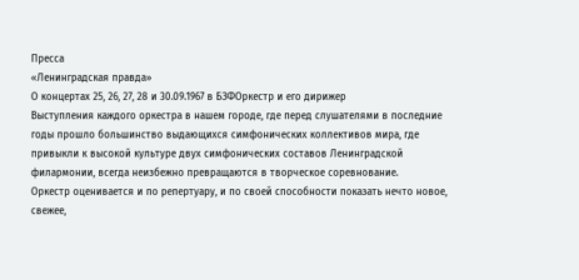Пресса
«Ленинградская правда»
О концертах 25, 26, 27, 28 и 30.09.1967 в БЗФОркестр и его дирижер
Выступления каждого оркестра в нашем городе, где перед слушателями в последние годы прошло большинство выдающихся симфонических коллективов мира, где привыкли к высокой культуре двух симфонических составов Ленинградской филармонии, всегда неизбежно превращаются в творческое соревнование.
Оркестр оценивается и по репертуару, и по своей способности показать нечто новое, свежее,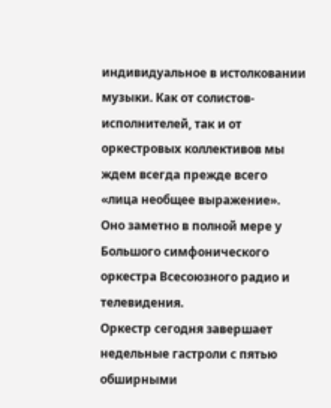индивидуальное в истолковании музыки. Как от солистов-исполнителей, так и от оркестровых коллективов мы ждем всегда прежде всего «лица необщее выражение».
Оно заметно в полной мере у Большого симфонического оркестра Всесоюзного радио и телевидения.
Оркестр сегодня завершает недельные гастроли с пятью обширными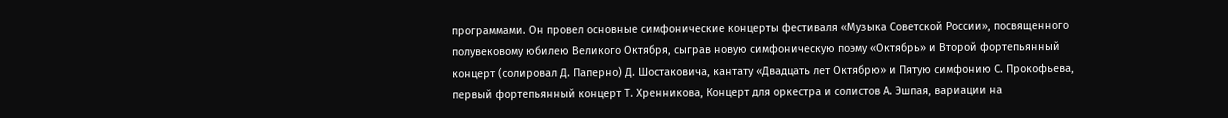программами. Он провел основные симфонические концерты фестиваля «Музыка Советской России», посвященного полувековому юбилею Великого Октября, сыграв новую симфоническую поэму «Октябрь» и Второй фортепьянный концерт (солировал Д. Паперно) Д. Шостаковича, кантату «Двадцать лет Октябрю» и Пятую симфонию С. Прокофьева, первый фортепьянный концерт Т. Хренникова, Концерт для оркестра и солистов А. Эшпая, вариации на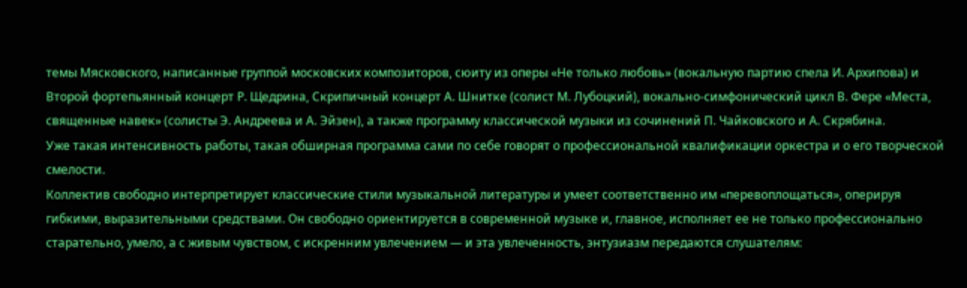темы Мясковского, написанные группой московских композиторов, сюиту из оперы «Не только любовь» (вокальную партию спела И. Архипова) и Второй фортепьянный концерт Р. Щедрина, Скрипичный концерт А. Шнитке (солист М. Лубоцкий), вокально-симфонический цикл В. Фере «Места, священные навек» (солисты Э. Андреева и А. Эйзен), а также программу классической музыки из сочинений П. Чайковского и А. Скрябина.
Уже такая интенсивность работы, такая обширная программа сами по себе говорят о профессиональной квалификации оркестра и о его творческой смелости.
Коллектив свободно интерпретирует классические стили музыкальной литературы и умеет соответственно им «перевоплощаться», оперируя гибкими, выразительными средствами. Он свободно ориентируется в современной музыке и, главное, исполняет ее не только профессионально старательно, умело, а с живым чувством, с искренним увлечением — и эта увлеченность, энтузиазм передаются слушателям: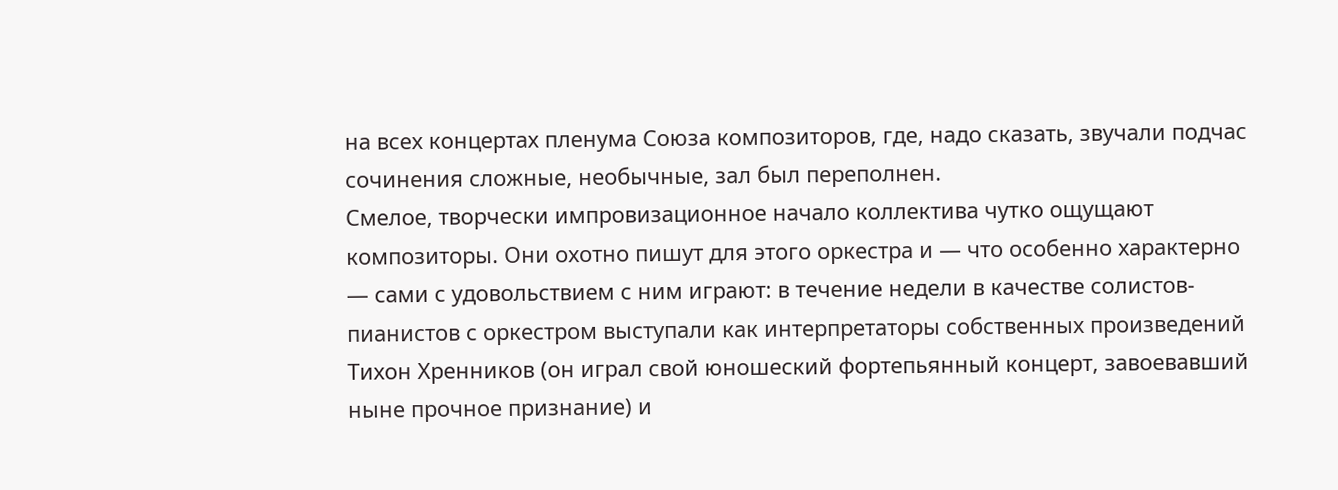на всех концертах пленума Союза композиторов, где, надо сказать, звучали подчас сочинения сложные, необычные, зал был переполнен.
Смелое, творчески импровизационное начало коллектива чутко ощущают композиторы. Они охотно пишут для этого оркестра и — что особенно характерно — сами с удовольствием с ним играют: в течение недели в качестве солистов-пианистов с оркестром выступали как интерпретаторы собственных произведений Тихон Хренников (он играл свой юношеский фортепьянный концерт, завоевавший ныне прочное признание) и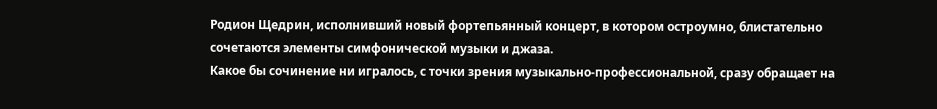Родион Щедрин, исполнивший новый фортепьянный концерт, в котором остроумно, блистательно сочетаются элементы симфонической музыки и джаза.
Какое бы сочинение ни игралось, с точки зрения музыкально-профессиональной, сразу обращает на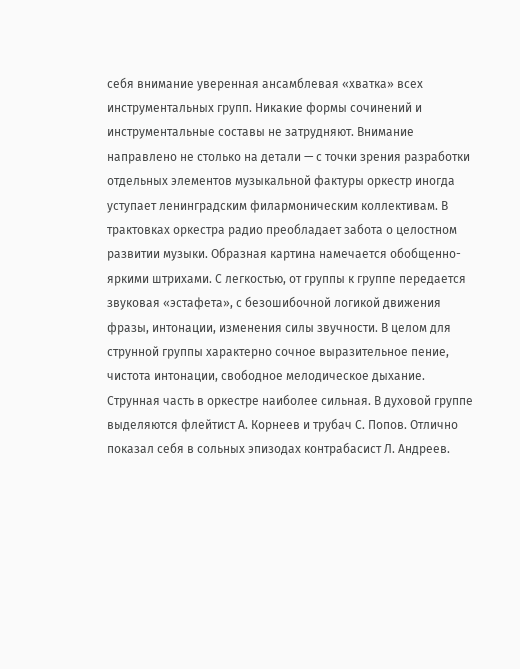себя внимание уверенная ансамблевая «хватка» всех инструментальных групп. Никакие формы сочинений и инструментальные составы не затрудняют. Внимание направлено не столько на детали — с точки зрения разработки отдельных элементов музыкальной фактуры оркестр иногда уступает ленинградским филармоническим коллективам. В трактовках оркестра радио преобладает забота о целостном развитии музыки. Образная картина намечается обобщенно-яркими штрихами. С легкостью, от группы к группе передается звуковая «эстафета», с безошибочной логикой движения фразы, интонации, изменения силы звучности. В целом для струнной группы характерно сочное выразительное пение, чистота интонации, свободное мелодическое дыхание. Струнная часть в оркестре наиболее сильная. В духовой группе выделяются флейтист А. Корнеев и трубач С. Попов. Отлично показал себя в сольных эпизодах контрабасист Л. Андреев.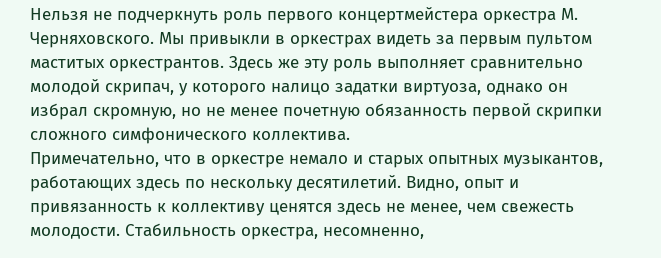Нельзя не подчеркнуть роль первого концертмейстера оркестра М. Черняховского. Мы привыкли в оркестрах видеть за первым пультом маститых оркестрантов. Здесь же эту роль выполняет сравнительно молодой скрипач, у которого налицо задатки виртуоза, однако он избрал скромную, но не менее почетную обязанность первой скрипки сложного симфонического коллектива.
Примечательно, что в оркестре немало и старых опытных музыкантов, работающих здесь по нескольку десятилетий. Видно, опыт и привязанность к коллективу ценятся здесь не менее, чем свежесть молодости. Стабильность оркестра, несомненно,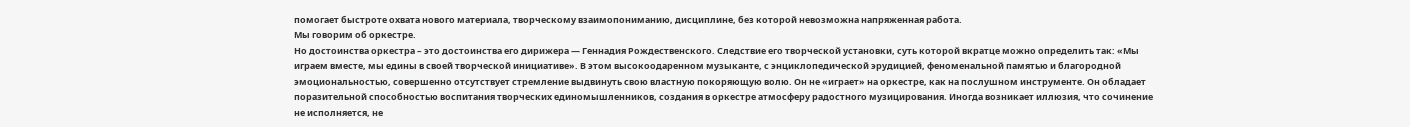помогает быстроте охвата нового материала, творческому взаимопониманию, дисциплине, без которой невозможна напряженная работа.
Мы говорим об оркестре.
Но достоинства оркестра – это достоинства его дирижера — Геннадия Рождественского. Следствие его творческой установки, суть которой вкратце можно определить так: «Мы играем вместе, мы едины в своей творческой инициативе». В этом высокоодаренном музыканте, с энциклопедической эрудицией, феноменальной памятью и благородной эмоциональностью, совершенно отсутствует стремление выдвинуть свою властную покоряющую волю. Он не «играет» на оркестре, как на послушном инструменте. Он обладает поразительной способностью воспитания творческих единомышленников, создания в оркестре атмосферу радостного музицирования. Иногда возникает иллюзия, что сочинение не исполняется, не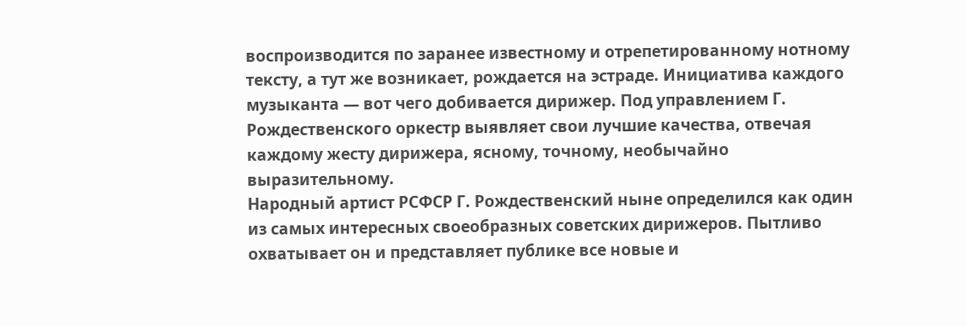воспроизводится по заранее известному и отрепетированному нотному тексту, а тут же возникает, рождается на эстраде. Инициатива каждого музыканта — вот чего добивается дирижер. Под управлением Г. Рождественского оркестр выявляет свои лучшие качества, отвечая каждому жесту дирижера, ясному, точному, необычайно выразительному.
Народный артист РСФСР Г. Рождественский ныне определился как один из самых интересных своеобразных советских дирижеров. Пытливо охватывает он и представляет публике все новые и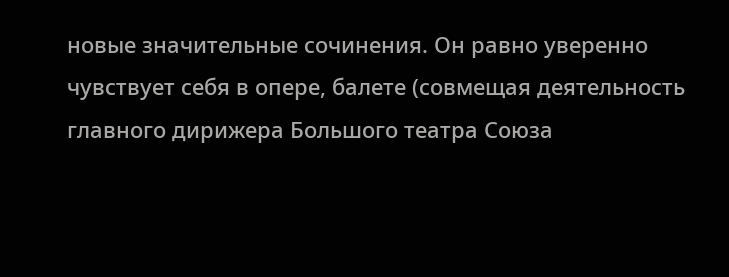новые значительные сочинения. Он равно уверенно чувствует себя в опере, балете (совмещая деятельность главного дирижера Большого театра Союза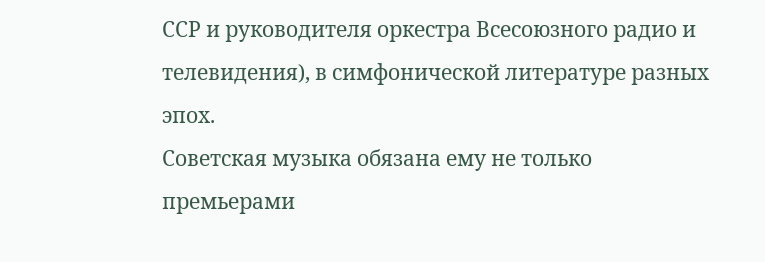ССР и руководителя оркестра Всесоюзного радио и телевидения), в симфонической литературе разных эпох.
Советская музыка обязана ему не только премьерами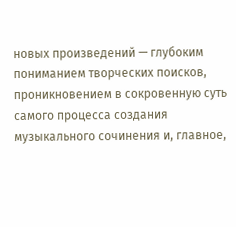новых произведений — глубоким пониманием творческих поисков, проникновением в сокровенную суть самого процесса создания музыкального сочинения и, главное,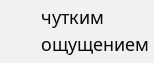чутким ощущением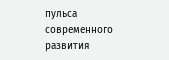пульса современного развития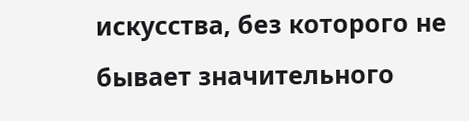искусства, без которого не бывает значительного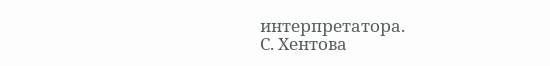интерпретатора.
С. Хентова